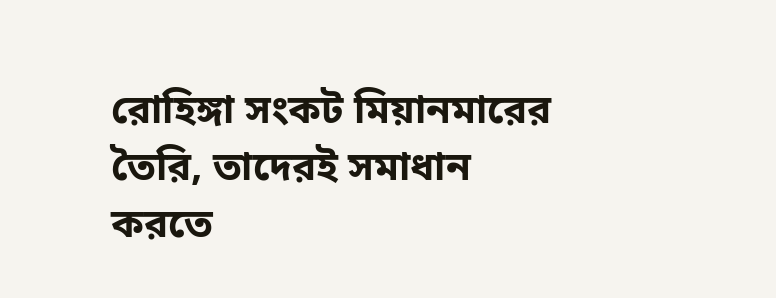রোহিঙ্গা সংকট মিয়ানমারের তৈরি, তাদেরই সমাধান করতে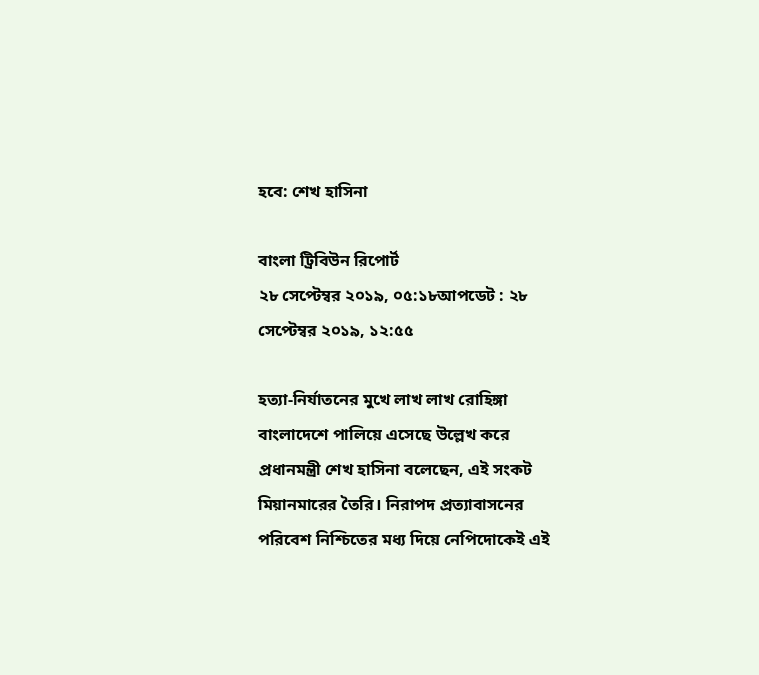হবে: শেখ হাসিনা

বাংলা ট্রিবিউন রিপোর্ট
২৮ সেপ্টেম্বর ২০১৯, ০৫:১৮আপডেট : ২৮ সেপ্টেম্বর ২০১৯, ১২:৫৫

হত্যা-নির্যাতনের মুখে লাখ লাখ রোহিঙ্গা বাংলাদেশে পালিয়ে এসেছে উল্লেখ করে প্রধানমন্ত্রী শেখ হাসিনা বলেছেন, এই সংকট মিয়ানমারের তৈরি। নিরাপদ প্রত্যাবাসনের পরিবেশ নিশ্চিতের মধ্য দিয়ে নেপিদোকেই এই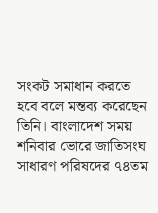সংকট সমাধান করতে হবে বলে মন্তব্য করেছেন তিনি। বাংলাদেশ সময় শনিবার ভোরে জাতিসংঘ সাধারণ পরিষদের ৭৪তম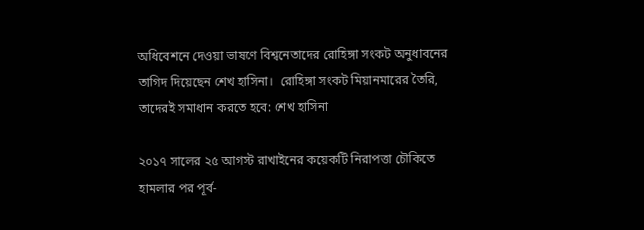অধিবেশনে দেওয়া ভাষণে বিশ্বনেতাদের রোহিঙ্গা সংকট অনুধাবনের তাগিদ দিয়েছেন শেখ হাসিনা।  রোহিঙ্গা সংকট মিয়ানমারের তৈরি, তাদেরই সমাধান করতে হবে: শেখ হাসিনা

২০১৭ সালের ২৫ আগস্ট রাখাইনের কয়েকটি নিরাপত্তা চৌকিতে হামলার পর পূর্ব-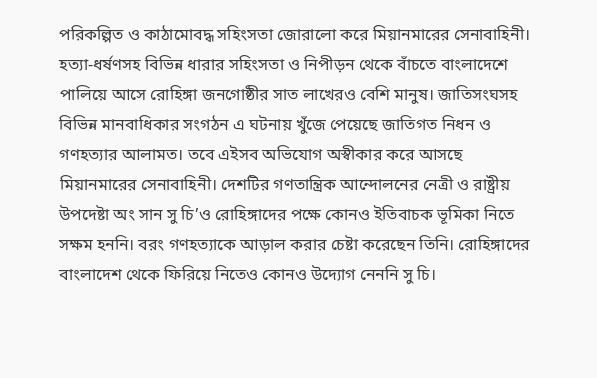পরিকল্পিত ও কাঠামোবদ্ধ সহিংসতা জোরালো করে মিয়ানমারের সেনাবাহিনী।  হত্যা-ধর্ষণসহ বিভিন্ন ধারার সহিংসতা ও নিপীড়ন থেকে বাঁচতে বাংলাদেশে পালিয়ে আসে রোহিঙ্গা জনগোষ্ঠীর সাত লাখেরও বেশি মানুষ। জাতিসংঘসহ বিভিন্ন মানবাধিকার সংগঠন এ ঘটনায় খুঁজে পেয়েছে জাতিগত নিধন ও গণহত্যার আলামত। তবে এইসব অভিযোগ অস্বীকার করে আসছে মিয়ানমারের সেনাবাহিনী। দেশটির গণতান্ত্রিক আন্দোলনের নেত্রী ও রাষ্ট্রীয় উপদেষ্টা অং সান সু চি’ও রোহিঙ্গাদের পক্ষে কোনও ইতিবাচক ভূমিকা নিতে সক্ষম হননি। বরং গণহত্যাকে আড়াল করার চেষ্টা করেছেন তিনি। রোহিঙ্গাদের বাংলাদেশ থেকে ফিরিয়ে নিতেও কোনও উদ্যোগ নেননি সু চি।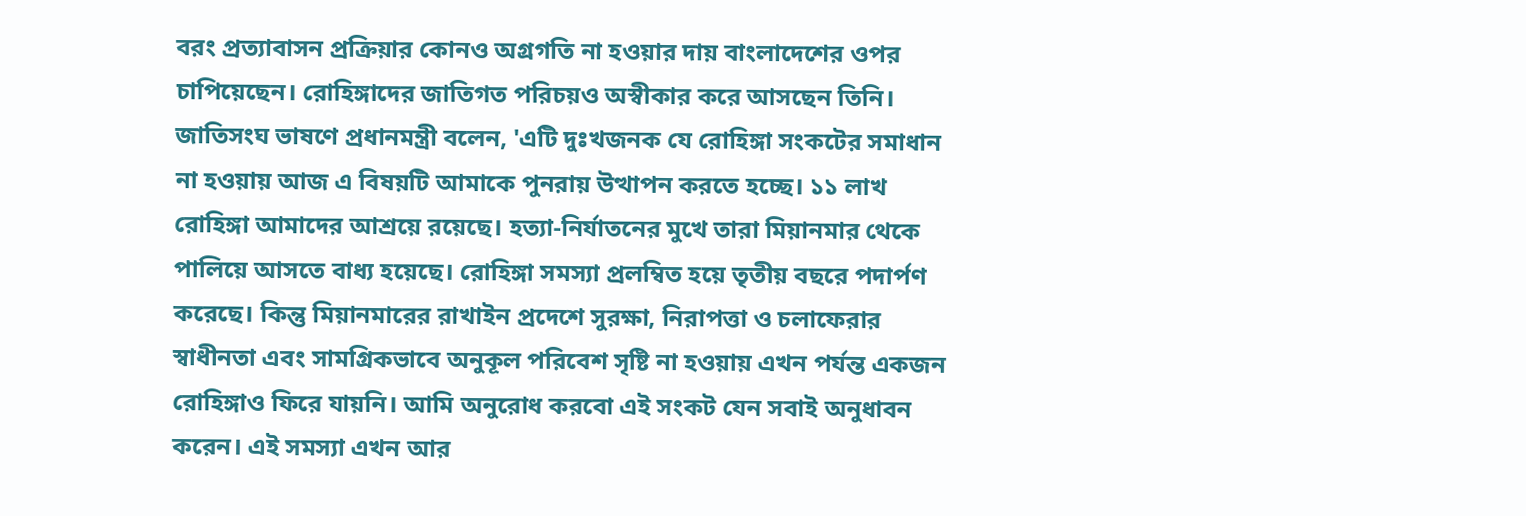বরং প্রত্যাবাসন প্রক্রিয়ার কোনও অগ্রগতি না হওয়ার দায় বাংলাদেশের ওপর চাপিয়েছেন। রোহিঙ্গাদের জাতিগত পরিচয়ও অস্বীকার করে আসছেন তিনি।
জাতিসংঘ ভাষণে প্রধানমন্ত্রী বলেন, 'এটি দুঃখজনক যে রোহিঙ্গা সংকটের সমাধান না হওয়ায় আজ এ বিষয়টি আমাকে পুনরায় উত্থাপন করতে হচ্ছে। ১১ লাখ রোহিঙ্গা আমাদের আশ্রয়ে রয়েছে। হত্যা-নির্যাতনের মুখে তারা মিয়ানমার থেকে পালিয়ে আসতে বাধ্য হয়েছে। রোহিঙ্গা সমস্যা প্রলম্বিত হয়ে তৃতীয় বছরে পদার্পণ করেছে। কিন্তু মিয়ানমারের রাখাইন প্রদেশে সুরক্ষা, নিরাপত্তা ও চলাফেরার স্বাধীনতা এবং সামগ্রিকভাবে অনুকূল পরিবেশ সৃষ্টি না হওয়ায় এখন পর্যন্ত একজন রোহিঙ্গাও ফিরে যায়নি। আমি অনুরোধ করবো এই সংকট যেন সবাই অনুধাবন করেন। এই সমস্যা এখন আর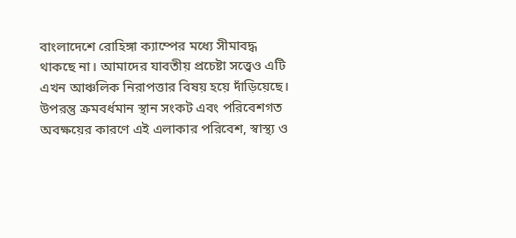বাংলাদেশে রোহিঙ্গা ক্যাম্পের মধ্যে সীমাবদ্ধ থাকছে না। আমাদের যাবতীয় প্রচেষ্টা সত্ত্বেও এটি এখন আঞ্চলিক নিরাপত্তার বিষয় হয়ে দাঁড়িয়েছে। উপরন্তু ক্রমবর্ধমান স্থান সংকট এবং পরিবেশগত অবক্ষয়ের কারণে এই এলাকার পরিবেশ, স্বাস্থ্য ও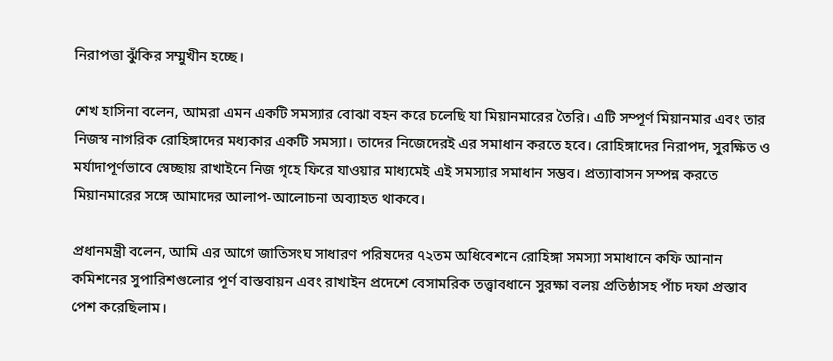নিরাপত্তা ঝুঁকির সম্মুখীন হচ্ছে।

শেখ হাসিনা বলেন, আমরা এমন একটি সমস্যার বোঝা বহন করে চলেছি যা মিয়ানমারের তৈরি। এটি সম্পূর্ণ মিয়ানমার এবং তার নিজস্ব নাগরিক রোহিঙ্গাদের মধ্যকার একটি সমস্যা। তাদের নিজেদেরই এর সমাধান করতে হবে। রোহিঙ্গাদের নিরাপদ, সুরক্ষিত ও মর্যাদাপূর্ণভাবে স্বেচ্ছায় রাখাইনে নিজ গৃহে ফিরে যাওয়ার মাধ্যমেই এই সমস্যার সমাধান সম্ভব। প্রত্যাবাসন সম্পন্ন করতে মিয়ানমারের সঙ্গে আমাদের আলাপ-আলোচনা অব্যাহত থাকবে।

প্রধানমন্ত্রী বলেন, আমি এর আগে জাতিসংঘ সাধারণ পরিষদের ৭২তম অধিবেশনে রোহিঙ্গা সমস্যা সমাধানে কফি আনান কমিশনের সুপারিশগুলোর পূর্ণ বাস্তবায়ন এবং রাখাইন প্রদেশে বেসামরিক তত্ত্বাবধানে সুরক্ষা বলয় প্রতিষ্ঠাসহ পাঁচ দফা প্রস্তাব পেশ করেছিলাম।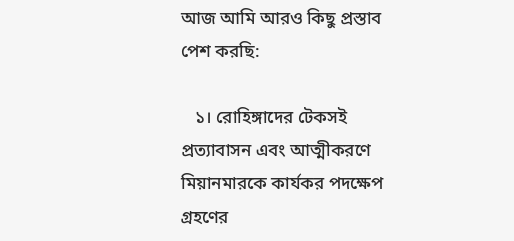আজ আমি আরও কিছু প্রস্তাব পেশ করছি:

   ১। রোহিঙ্গাদের টেকসই প্রত্যাবাসন এবং আত্মীকরণে মিয়ানমারকে কার্যকর পদক্ষেপ গ্রহণের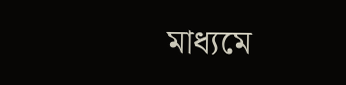মাধ্যমে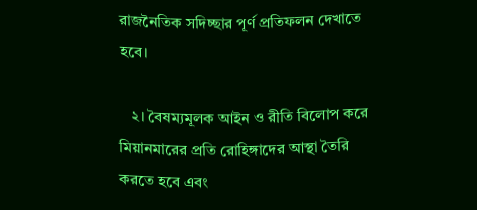রাজনৈতিক সদিচ্ছার পূর্ণ প্রতিফলন দেখাতে হবে।

   ২। বৈষম্যমূলক আইন ও রীতি বিলোপ করে মিয়ানমারের প্রতি রোহিঙ্গাদের আস্থা তৈরি করতে হবে এবং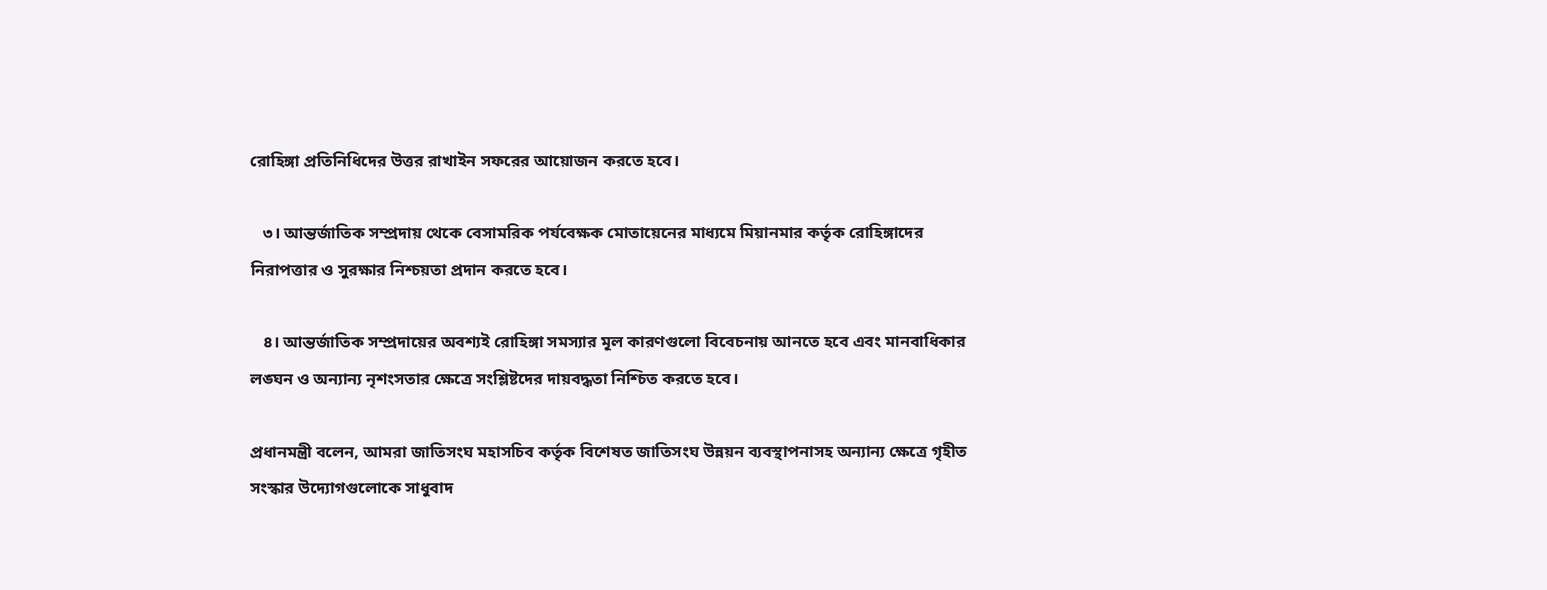রোহিঙ্গা প্রতিনিধিদের উত্তর রাখাইন সফরের আয়োজন করতে হবে।

   ৩। আন্তর্জাতিক সম্প্রদায় থেকে বেসামরিক পর্যবেক্ষক মোতায়েনের মাধ্যমে মিয়ানমার কর্তৃক রোহিঙ্গাদের নিরাপত্তার ও সুরক্ষার নিশ্চয়তা প্রদান করতে হবে।

   ৪। আন্তর্জাতিক সম্প্রদায়ের অবশ্যই রোহিঙ্গা সমস্যার মূল কারণগুলো বিবেচনায় আনতে হবে এবং মানবাধিকার লঙ্ঘন ও অন্যান্য নৃশংসতার ক্ষেত্রে সংশ্লিষ্টদের দায়বদ্ধতা নিশ্চিত করতে হবে।

প্রধানমন্ত্রী বলেন, আমরা জাতিসংঘ মহাসচিব কর্তৃক বিশেষত জাতিসংঘ উন্নয়ন ব্যবস্থাপনাসহ অন্যান্য ক্ষেত্রে গৃহীত সংস্কার উদ্যোগগুলোকে সাধুবাদ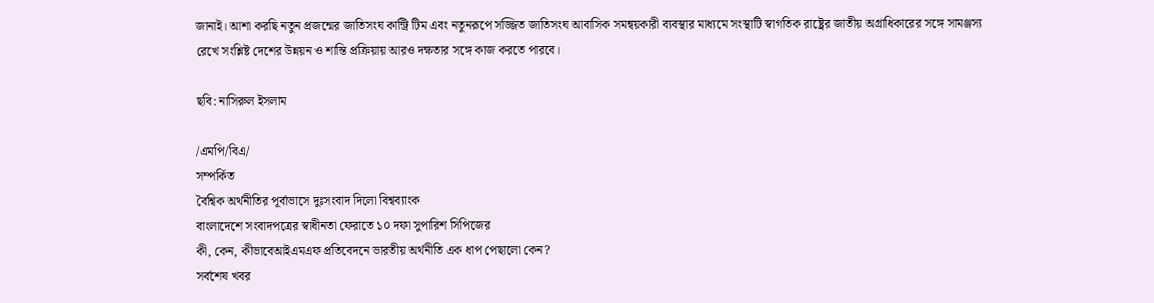জানাই। আশা করছি নতুন প্রজন্মের জাতিসংঘ কান্ট্রি টিম এবং নতুনরূপে সজ্জিত জাতিসংঘ আবাসিক সমন্বয়কারী ব্যবস্থার মাধ্যমে সংস্থাটি স্বাগতিক রাষ্ট্রের জাতীয় অগ্রাধিকারের সঙ্গে সামঞ্জস্য রেখে সংশ্লিষ্ট দেশের উন্নয়ন ও শান্তি প্রক্রিয়ায় আরও দক্ষতার সঙ্গে কাজ করতে পারবে।

ছবি: নাসিরুল ইসলাম

/এমপি/বিএ/
সম্পর্কিত
বৈশ্বিক অর্থনীতির পূর্বাভাসে দুঃসংবাদ দিলো বিশ্বব্যাংক
বাংলাদেশে সংবাদপত্রের স্বাধীনতা ফেরাতে ১০ দফা সুপারিশ সিপিজের
কী, কেন, কীভাবেআইএমএফ প্রতিবেদনে ভারতীয় অর্থনীতি এক ধাপ পেছালো কেন?
সর্বশেষ খবর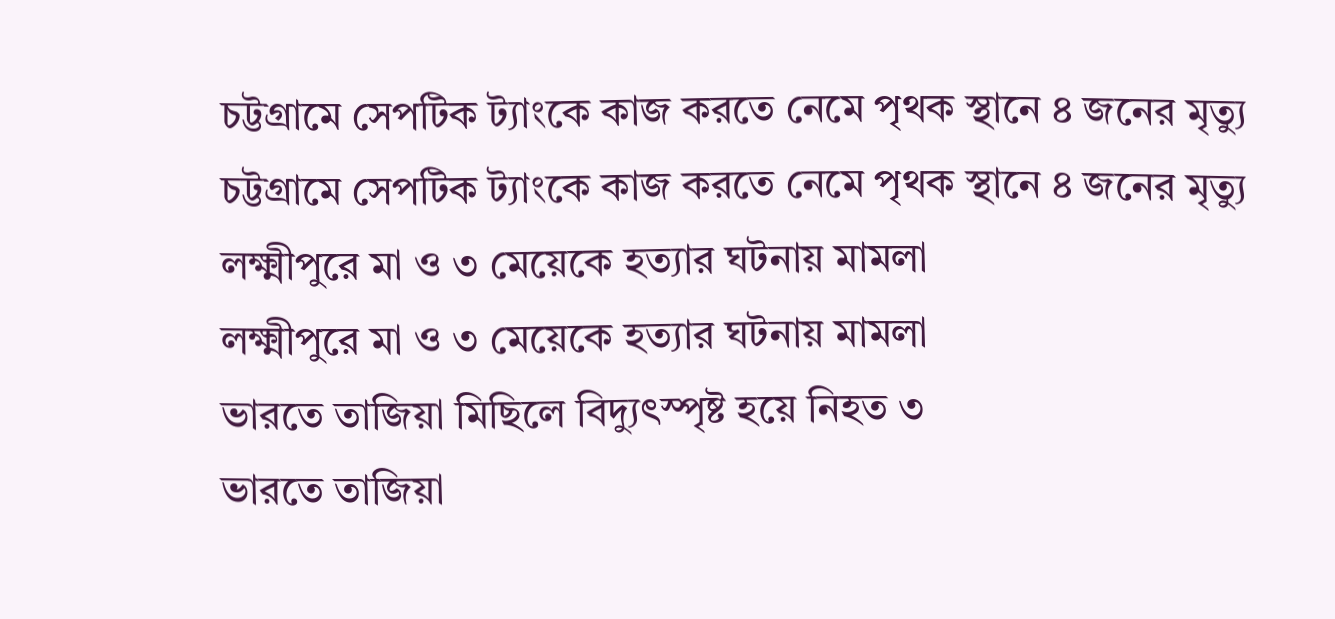চট্টগ্রামে সেপটিক ট্যাংকে কাজ করতে নেমে পৃথক স্থানে ৪ জনের মৃত্যু
চট্টগ্রামে সেপটিক ট্যাংকে কাজ করতে নেমে পৃথক স্থানে ৪ জনের মৃত্যু
লক্ষ্মীপুরে মা ও ৩ মেয়েকে হত্যার ঘটনায় মামলা
লক্ষ্মীপুরে মা ও ৩ মেয়েকে হত্যার ঘটনায় মামলা
ভারতে তাজিয়া মিছিলে বিদ্যুৎস্পৃষ্ট হয়ে নিহত ৩
ভারতে তাজিয়া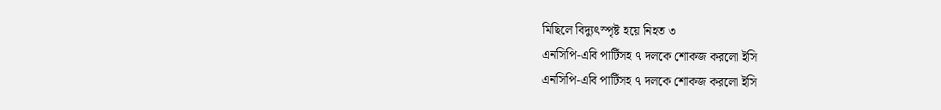মিছিলে বিদ্যুৎস্পৃষ্ট হয়ে নিহত ৩
এনসিপি-এবি পার্টিসহ ৭ দলকে শোকজ করলো ইসি
এনসিপি-এবি পার্টিসহ ৭ দলকে শোকজ করলো ইসি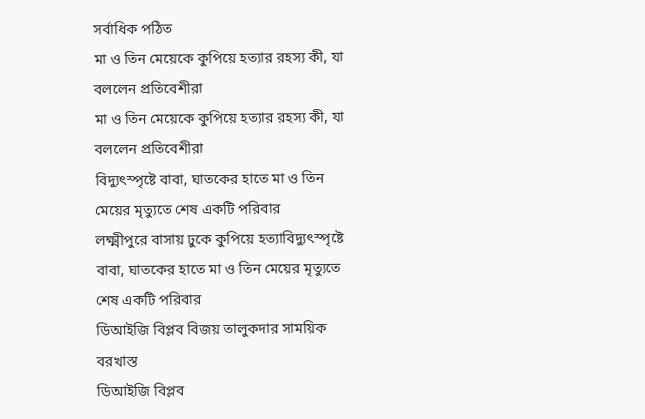সর্বাধিক পঠিত
মা ও তিন মেয়েকে কুপিয়ে হত্যার রহস্য কী, যা বললেন প্রতিবেশীরা
মা ও তিন মেয়েকে কুপিয়ে হত্যার রহস্য কী, যা বললেন প্রতিবেশীরা
বিদ্যুৎস্পৃষ্টে বাবা, ঘাতকের হাতে মা ও তিন মেয়ের মৃত্যুতে শেষ একটি পরিবার
লক্ষ্মীপুরে বাসায় ঢুকে কুপিয়ে হত্যাবিদ্যুৎস্পৃষ্টে বাবা, ঘাতকের হাতে মা ও তিন মেয়ের মৃত্যুতে শেষ একটি পরিবার
ডিআইজি বিপ্লব বিজয় তালুকদার সাময়িক বরখাস্ত
ডিআইজি বিপ্লব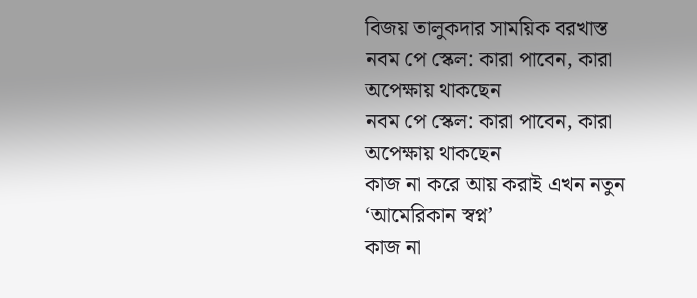বিজয় তালুকদার সাময়িক বরখাস্ত
নবম পে স্কেল: কারা পাবেন, কারা অপেক্ষায় থাকছেন
নবম পে স্কেল: কারা পাবেন, কারা অপেক্ষায় থাকছেন
কাজ না করে আয় করাই এখন নতুন ‘আমেরিকান স্বপ্ন’
কাজ না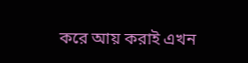করে আয় করাই এখন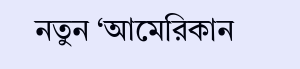নতুন ‘আমেরিকান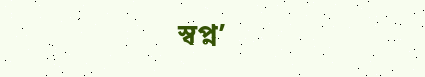স্বপ্ন’